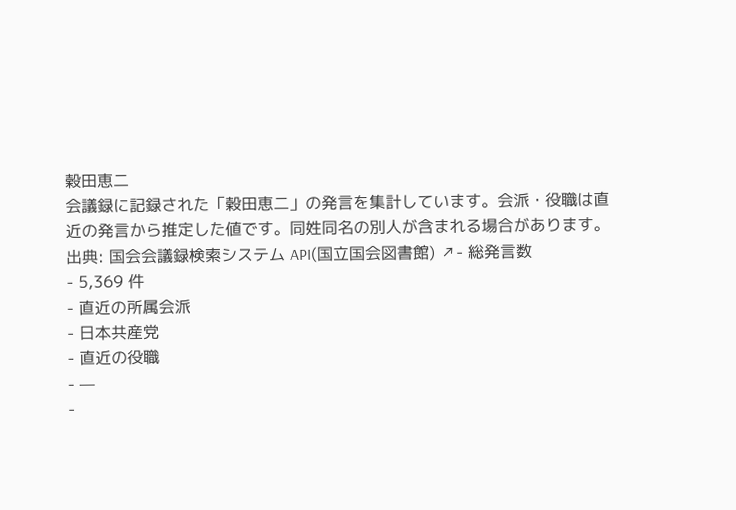穀田恵二
会議録に記録された「穀田恵二」の発言を集計しています。会派・役職は直近の発言から推定した値です。同姓同名の別人が含まれる場合があります。
出典: 国会会議録検索システム API(国立国会図書館) ↗- 総発言数
- 5,369 件
- 直近の所属会派
- 日本共産党
- 直近の役職
- —
-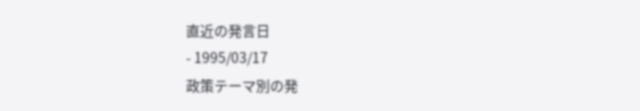直近の発言日
- 1995/03/17
政策テーマ別の発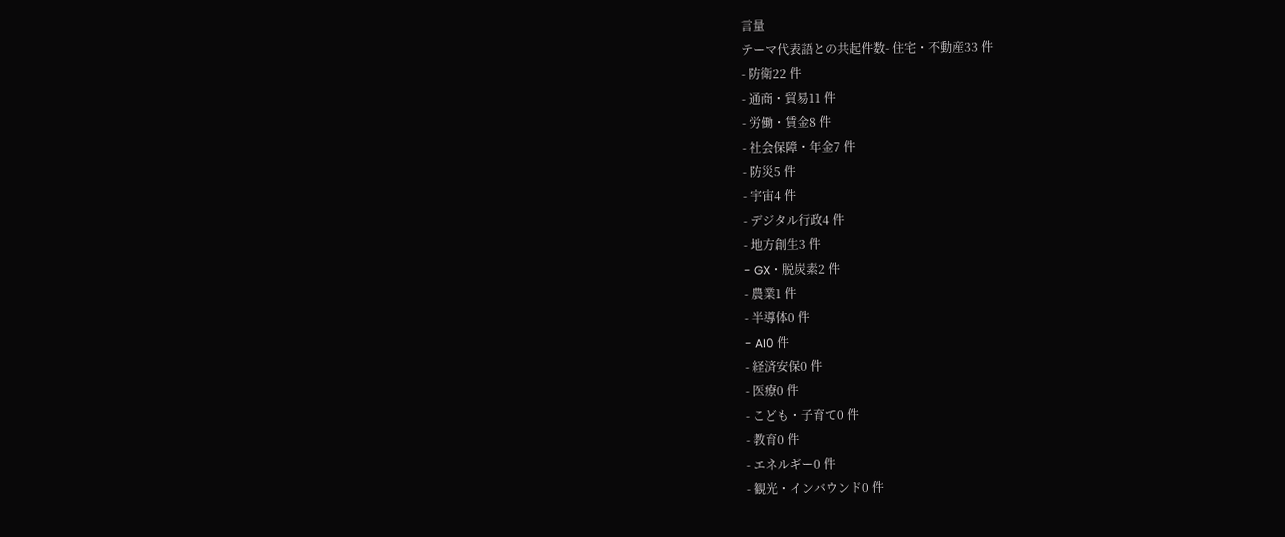言量
テーマ代表語との共起件数- 住宅・不動産33 件
- 防衛22 件
- 通商・貿易11 件
- 労働・賃金8 件
- 社会保障・年金7 件
- 防災5 件
- 宇宙4 件
- デジタル行政4 件
- 地方創生3 件
- GX・脱炭素2 件
- 農業1 件
- 半導体0 件
- AI0 件
- 経済安保0 件
- 医療0 件
- こども・子育て0 件
- 教育0 件
- エネルギー0 件
- 観光・インバウンド0 件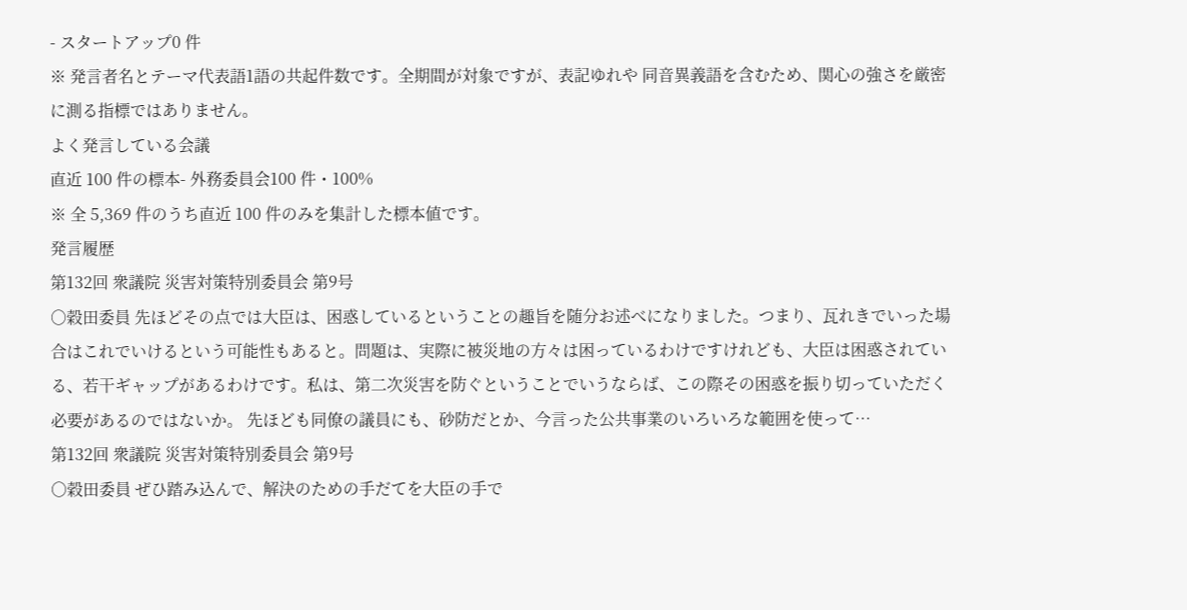- スタートアップ0 件
※ 発言者名とテーマ代表語1語の共起件数です。全期間が対象ですが、表記ゆれや 同音異義語を含むため、関心の強さを厳密に測る指標ではありません。
よく発言している会議
直近 100 件の標本- 外務委員会100 件・100%
※ 全 5,369 件のうち直近 100 件のみを集計した標本値です。
発言履歴
第132回 衆議院 災害対策特別委員会 第9号
○穀田委員 先ほどその点では大臣は、困惑しているということの趣旨を随分お述べになりました。つまり、瓦れきでいった場合はこれでいけるという可能性もあると。問題は、実際に被災地の方々は困っているわけですけれども、大臣は困惑されている、若干ギャップがあるわけです。私は、第二次災害を防ぐということでいうならば、この際その困惑を振り切っていただく必要があるのではないか。 先ほども同僚の議員にも、砂防だとか、今言った公共事業のいろいろな範囲を使って…
第132回 衆議院 災害対策特別委員会 第9号
○穀田委員 ぜひ踏み込んで、解決のための手だてを大臣の手で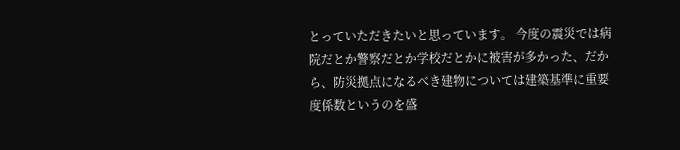とっていただきたいと思っています。 今度の震災では病院だとか警察だとか学校だとかに被害が多かった、だから、防災拠点になるべき建物については建築基準に重要度係数というのを盛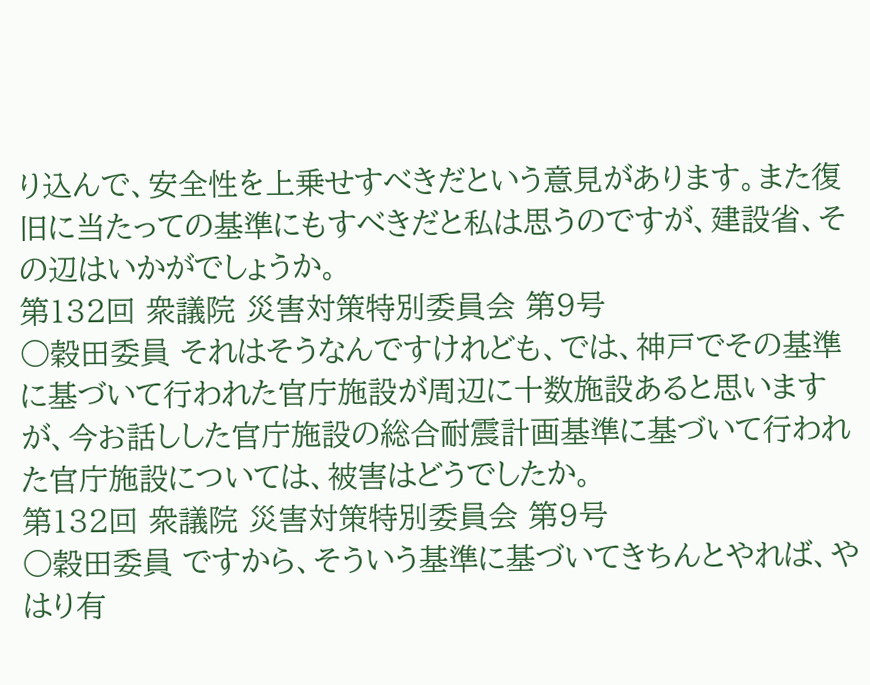り込んで、安全性を上乗せすべきだという意見があります。また復旧に当たっての基準にもすべきだと私は思うのですが、建設省、その辺はいかがでしょうか。
第132回 衆議院 災害対策特別委員会 第9号
○穀田委員 それはそうなんですけれども、では、神戸でその基準に基づいて行われた官庁施設が周辺に十数施設あると思いますが、今お話しした官庁施設の総合耐震計画基準に基づいて行われた官庁施設については、被害はどうでしたか。
第132回 衆議院 災害対策特別委員会 第9号
○穀田委員 ですから、そういう基準に基づいてきちんとやれば、やはり有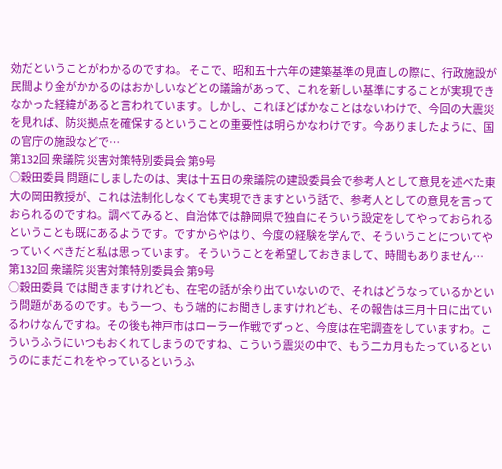効だということがわかるのですね。 そこで、昭和五十六年の建築基準の見直しの際に、行政施設が民間より金がかかるのはおかしいなどとの議論があって、これを新しい基準にすることが実現できなかった経緯があると言われています。しかし、これほどばかなことはないわけで、今回の大震災を見れば、防災拠点を確保するということの重要性は明らかなわけです。今ありましたように、国の官庁の施設などで…
第132回 衆議院 災害対策特別委員会 第9号
○穀田委員 問題にしましたのは、実は十五日の衆議院の建設委員会で参考人として意見を述べた東大の岡田教授が、これは法制化しなくても実現できますという話で、参考人としての意見を言っておられるのですね。調べてみると、自治体では静岡県で独自にそういう設定をしてやっておられるということも既にあるようです。ですからやはり、今度の経験を学んで、そういうことについてやっていくべきだと私は思っています。 そういうことを希望しておきまして、時間もありません…
第132回 衆議院 災害対策特別委員会 第9号
○穀田委員 では聞きますけれども、在宅の話が余り出ていないので、それはどうなっているかという問題があるのです。もう一つ、もう端的にお聞きしますけれども、その報告は三月十日に出ているわけなんですね。その後も神戸市はローラー作戦でずっと、今度は在宅調査をしていますわ。こういうふうにいつもおくれてしまうのですね、こういう震災の中で、もう二カ月もたっているというのにまだこれをやっているというふ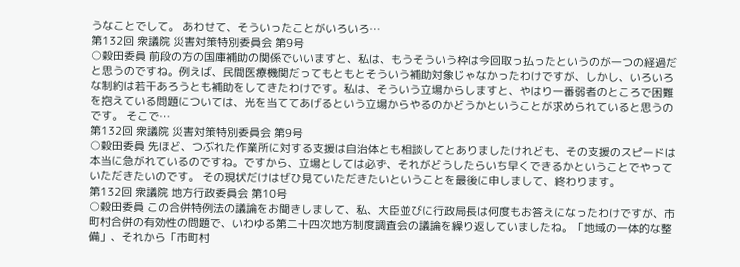うなことでして。 あわせて、そういったことがいろいろ…
第132回 衆議院 災害対策特別委員会 第9号
○穀田委員 前段の方の国庫補助の関係でいいますと、私は、もうそういう枠は今回取っ払ったというのが一つの経過だと思うのですね。例えば、民間医療機関だってもともとそういう補助対象じゃなかったわけですが、しかし、いろいろな制約は若干あろうとも補助をしてきたわけです。私は、そういう立場からしますと、やはり一番弱者のところで困難を抱えている問題については、光を当ててあげるという立場からやるのかどうかということが求められていると思うのです。 そこで…
第132回 衆議院 災害対策特別委員会 第9号
○穀田委員 先ほど、つぶれた作業所に対する支援は自治体とも相談してとありましたけれども、その支援のスピードは本当に急がれているのですね。ですから、立場としては必ず、それがどうしたらいち早くできるかということでやっていただきたいのです。 その現状だけはぜひ見ていただきたいということを最後に申しまして、終わります。
第132回 衆議院 地方行政委員会 第10号
○穀田委員 この合併特例法の議論をお聞きしまして、私、大臣並びに行政局長は何度もお答えになったわけですが、市町村合併の有効性の問題で、いわゆる第二十四次地方制度調査会の議論を繰り返していましたね。「地域の一体的な整備」、それから「市町村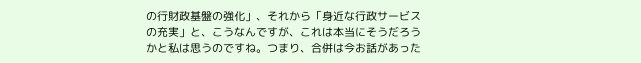の行財政基盤の強化」、それから「身近な行政サービスの充実」と、こうなんですが、これは本当にそうだろうかと私は思うのですね。つまり、合併は今お話があった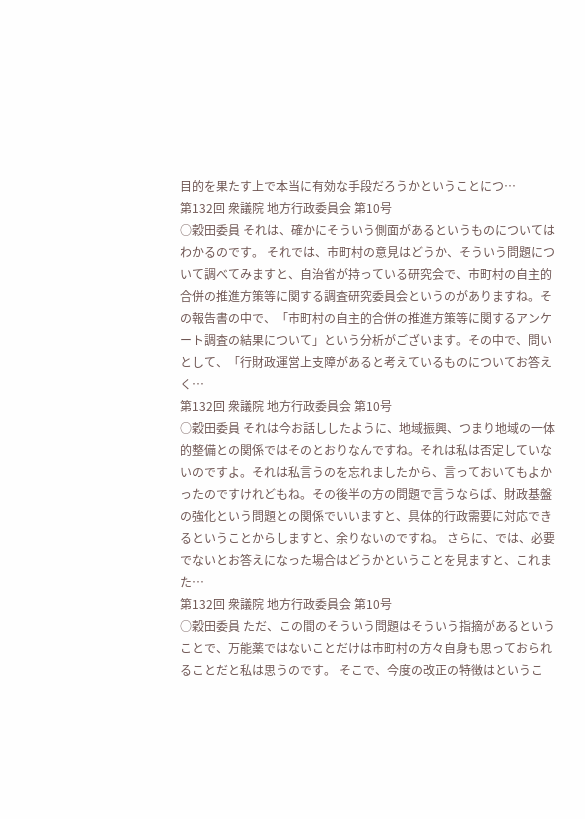目的を果たす上で本当に有効な手段だろうかということにつ…
第132回 衆議院 地方行政委員会 第10号
○穀田委員 それは、確かにそういう側面があるというものについてはわかるのです。 それでは、市町村の意見はどうか、そういう問題について調べてみますと、自治省が持っている研究会で、市町村の自主的合併の推進方策等に関する調査研究委員会というのがありますね。その報告書の中で、「市町村の自主的合併の推進方策等に関するアンケート調査の結果について」という分析がございます。その中で、問いとして、「行財政運営上支障があると考えているものについてお答えく…
第132回 衆議院 地方行政委員会 第10号
○穀田委員 それは今お話ししたように、地域振興、つまり地域の一体的整備との関係ではそのとおりなんですね。それは私は否定していないのですよ。それは私言うのを忘れましたから、言っておいてもよかったのですけれどもね。その後半の方の問題で言うならば、財政基盤の強化という問題との関係でいいますと、具体的行政需要に対応できるということからしますと、余りないのですね。 さらに、では、必要でないとお答えになった場合はどうかということを見ますと、これまた…
第132回 衆議院 地方行政委員会 第10号
○穀田委員 ただ、この間のそういう問題はそういう指摘があるということで、万能薬ではないことだけは市町村の方々自身も思っておられることだと私は思うのです。 そこで、今度の改正の特徴はというこ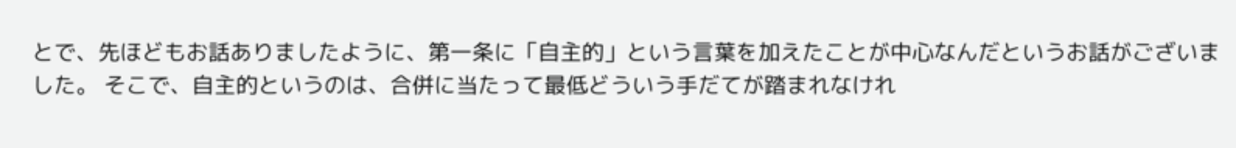とで、先ほどもお話ありましたように、第一条に「自主的」という言葉を加えたことが中心なんだというお話がございました。 そこで、自主的というのは、合併に当たって最低どういう手だてが踏まれなけれ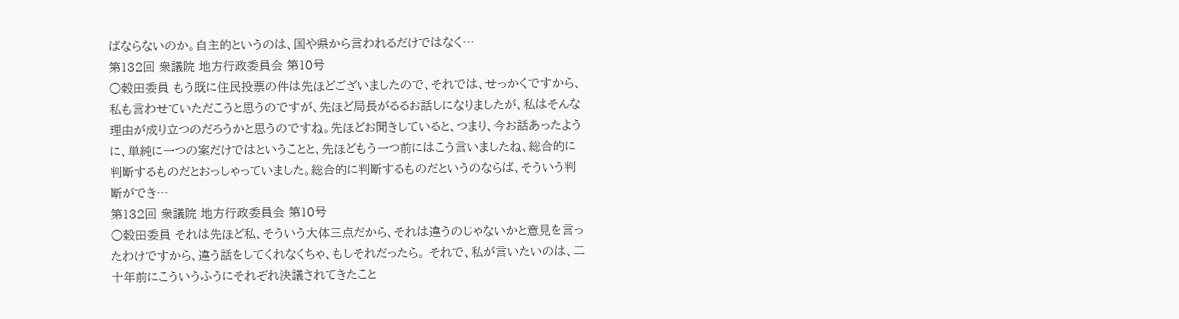ばならないのか。自主的というのは、国や県から言われるだけではなく…
第132回 衆議院 地方行政委員会 第10号
○穀田委員 もう既に住民投票の件は先ほどございましたので、それでは、せっかくですから、私も言わせていただこうと思うのですが、先ほど局長がるるお話しになりましたが、私はそんな理由が成り立つのだろうかと思うのですね。先ほどお聞きしていると、つまり、今お話あったように、単純に一つの案だけではということと、先ほどもう一つ前にはこう言いましたね、総合的に判断するものだとおっしゃっていました。総合的に判断するものだというのならば、そういう判断ができ…
第132回 衆議院 地方行政委員会 第10号
○穀田委員 それは先ほど私、そういう大体三点だから、それは違うのじゃないかと意見を言ったわけですから、違う話をしてくれなくちゃ、もしそれだったら。 それで、私が言いたいのは、二十年前にこういうふうにそれぞれ決議されてきたこと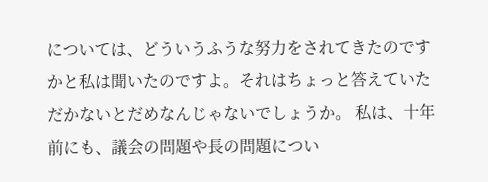については、どういうふうな努力をされてきたのですかと私は聞いたのですよ。それはちょっと答えていただかないとだめなんじゃないでしょうか。 私は、十年前にも、議会の問題や長の問題につい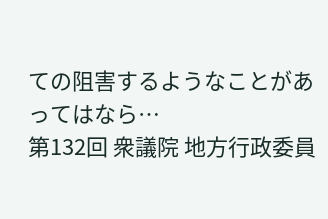ての阻害するようなことがあってはなら…
第132回 衆議院 地方行政委員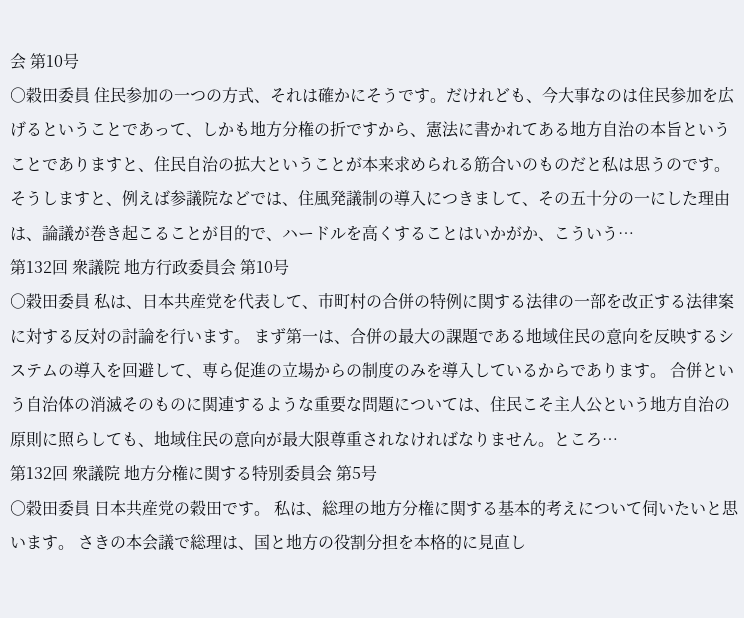会 第10号
○穀田委員 住民参加の一つの方式、それは確かにそうです。だけれども、今大事なのは住民参加を広げるということであって、しかも地方分権の折ですから、憲法に書かれてある地方自治の本旨ということでありますと、住民自治の拡大ということが本来求められる筋合いのものだと私は思うのです。 そうしますと、例えば参議院などでは、住風発議制の導入につきまして、その五十分の一にした理由は、論議が巻き起こることが目的で、ハードルを高くすることはいかがか、こういう…
第132回 衆議院 地方行政委員会 第10号
○穀田委員 私は、日本共産党を代表して、市町村の合併の特例に関する法律の一部を改正する法律案に対する反対の討論を行います。 まず第一は、合併の最大の課題である地域住民の意向を反映するシステムの導入を回避して、専ら促進の立場からの制度のみを導入しているからであります。 合併という自治体の消滅そのものに関連するような重要な問題については、住民こそ主人公という地方自治の原則に照らしても、地域住民の意向が最大限尊重されなければなりません。ところ…
第132回 衆議院 地方分権に関する特別委員会 第5号
○穀田委員 日本共産党の穀田です。 私は、総理の地方分権に関する基本的考えについて伺いたいと思います。 さきの本会議で総理は、国と地方の役割分担を本格的に見直し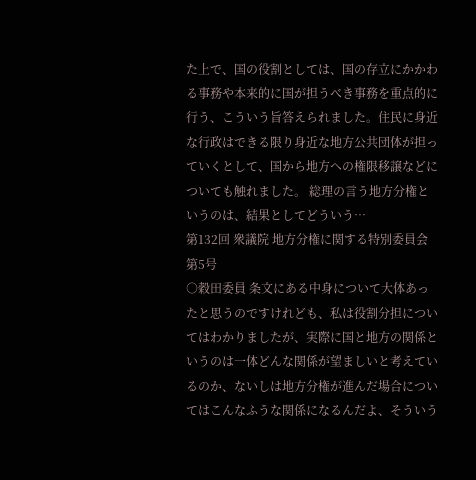た上で、国の役割としては、国の存立にかかわる事務や本来的に国が担うべき事務を重点的に行う、こういう旨答えられました。住民に身近な行政はできる限り身近な地方公共団体が担っていくとして、国から地方への権限移譲などについても触れました。 総理の言う地方分権というのは、結果としてどういう…
第132回 衆議院 地方分権に関する特別委員会 第5号
○穀田委員 条文にある中身について大体あったと思うのですけれども、私は役割分担についてはわかりましたが、実際に国と地方の関係というのは一体どんな関係が望ましいと考えているのか、ないしは地方分権が進んだ場合についてはこんなふうな関係になるんだよ、そういう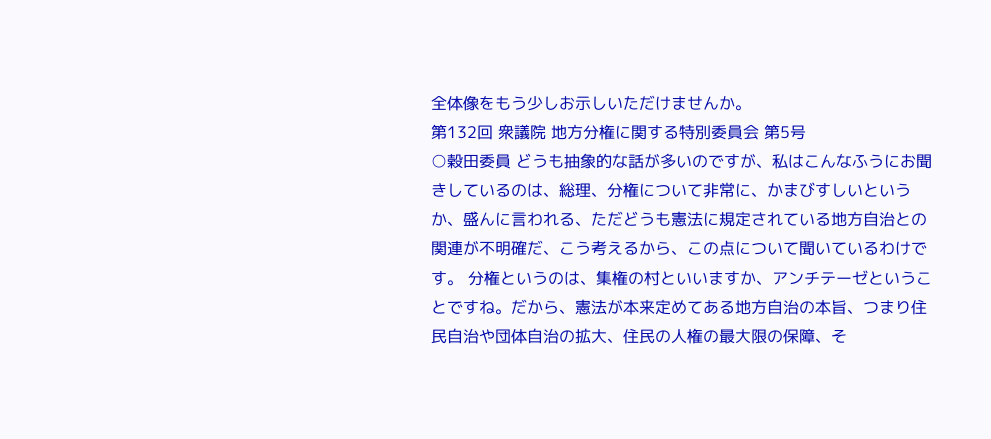全体像をもう少しお示しいただけませんか。
第132回 衆議院 地方分権に関する特別委員会 第5号
○穀田委員 どうも抽象的な話が多いのですが、私はこんなふうにお聞きしているのは、総理、分権について非常に、かまびすしいというか、盛んに言われる、ただどうも憲法に規定されている地方自治との関連が不明確だ、こう考えるから、この点について聞いているわけです。 分権というのは、集権の村といいますか、アンチテーゼということですね。だから、憲法が本来定めてある地方自治の本旨、つまり住民自治や団体自治の拡大、住民の人権の最大限の保障、そ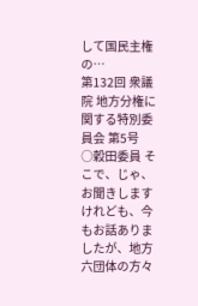して国民主権の…
第132回 衆議院 地方分権に関する特別委員会 第5号
○穀田委員 そこで、じゃ、お聞きしますけれども、今もお話ありましたが、地方六団体の方々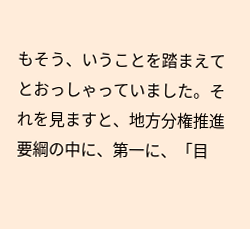もそう、いうことを踏まえてとおっしゃっていました。それを見ますと、地方分権推進要綱の中に、第一に、「目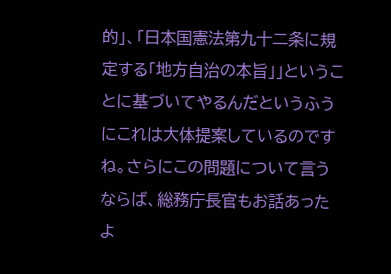的」、「日本国憲法第九十二条に規定する「地方自治の本旨」」ということに基づいてやるんだというふうにこれは大体提案しているのですね。さらにこの問題について言うならば、総務庁長官もお話あったよ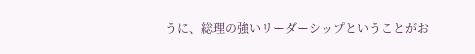うに、総理の強いリーダーシップということがお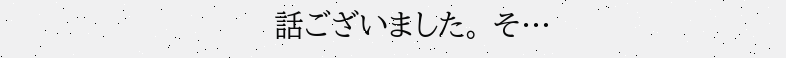話ございました。 そ…